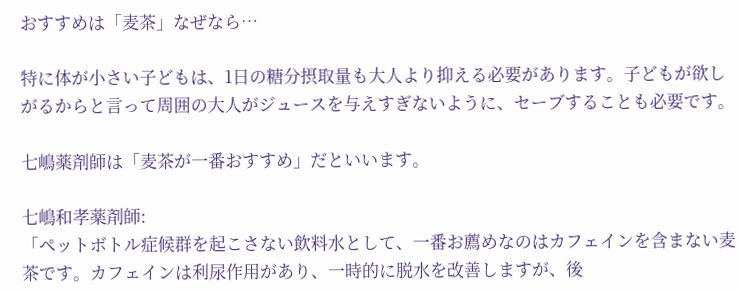おすすめは「麦茶」なぜなら…

特に体が小さい子どもは、1日の糖分摂取量も大人より抑える必要があります。子どもが欲しがるからと言って周囲の大人がジュースを与えすぎないように、セーブすることも必要です。

七嶋薬剤師は「麦茶が一番おすすめ」だといいます。

七嶋和孝薬剤師:
「ペットボトル症候群を起こさない飲料水として、一番お薦めなのはカフェインを含まない麦茶です。カフェインは利尿作用があり、一時的に脱水を改善しますが、後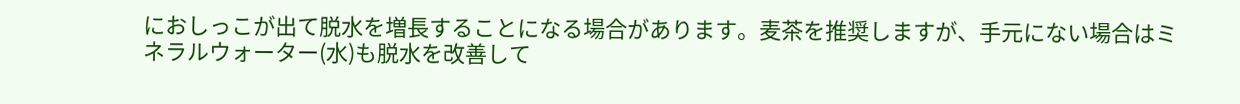におしっこが出て脱水を増長することになる場合があります。麦茶を推奨しますが、手元にない場合はミネラルウォーター(水)も脱水を改善して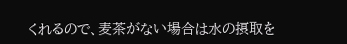くれるので、麦茶がない場合は水の摂取を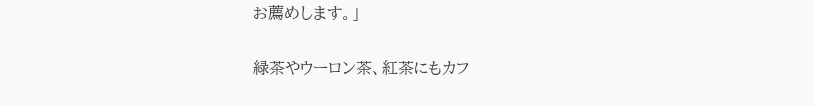お薦めします。」

緑茶やウーロン茶、紅茶にもカフ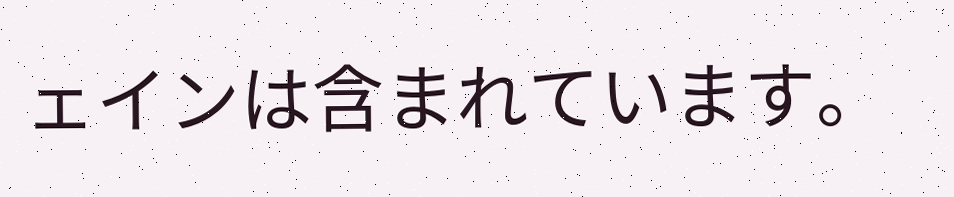ェインは含まれています。